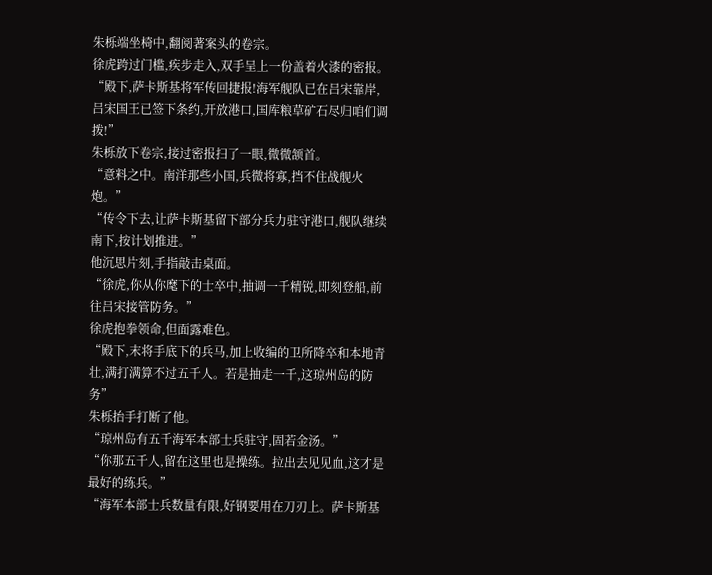朱栎端坐椅中,翻阅著案头的卷宗。
徐虎跨过门槛,疾步走入,双手呈上一份盖着火漆的密报。
“殿下,萨卡斯基将军传回捷报!海军舰队已在吕宋靠岸,吕宋国王已签下条约,开放港口,国库粮草矿石尽归咱们调拨!”
朱栎放下卷宗,接过密报扫了一眼,微微颔首。
“意料之中。南洋那些小国,兵微将寡,挡不住战舰火炮。”
“传令下去,让萨卡斯基留下部分兵力驻守港口,舰队继续南下,按计划推进。”
他沉思片刻,手指敲击桌面。
“徐虎,你从你麾下的士卒中,抽调一千精锐,即刻登船,前往吕宋接管防务。”
徐虎抱拳领命,但面露难色。
“殿下,末将手底下的兵马,加上收编的卫所降卒和本地青壮,满打满算不过五千人。若是抽走一千,这琼州岛的防务”
朱栎抬手打断了他。
“琼州岛有五千海军本部士兵驻守,固若金汤。”
“你那五千人,留在这里也是操练。拉出去见见血,这才是最好的练兵。”
“海军本部士兵数量有限,好钢要用在刀刃上。萨卡斯基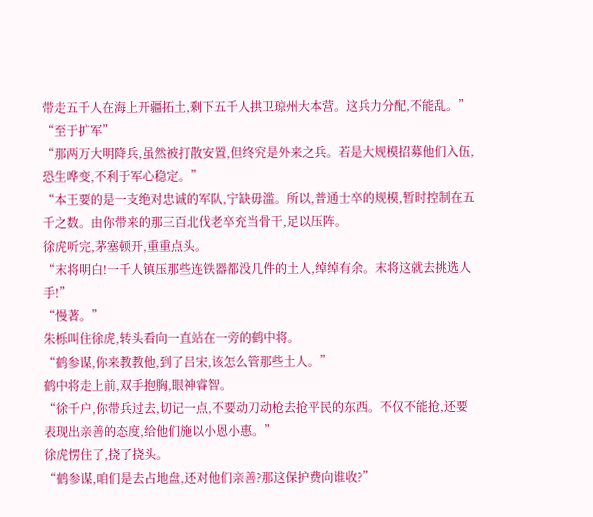带走五千人在海上开疆拓土,剩下五千人拱卫琼州大本营。这兵力分配,不能乱。”
“至于扩军”
“那两万大明降兵,虽然被打散安置,但终究是外来之兵。若是大规模招募他们入伍,恐生哗变,不利于军心稳定。”
“本王要的是一支绝对忠诚的军队,宁缺毋滥。所以,普通士卒的规模,暂时控制在五千之数。由你带来的那三百北伐老卒充当骨干,足以压阵。
徐虎听完,茅塞顿开,重重点头。
“末将明白!一千人镇压那些连铁器都没几件的土人,绰绰有余。末将这就去挑选人手!”
“慢著。”
朱栎叫住徐虎,转头看向一直站在一旁的鹤中将。
“鹤参谋,你来教教他,到了吕宋,该怎么管那些土人。”
鹤中将走上前,双手抱胸,眼神睿智。
“徐千户,你带兵过去,切记一点,不要动刀动枪去抢平民的东西。不仅不能抢,还要表现出亲善的态度,给他们施以小恩小惠。”
徐虎愣住了,挠了挠头。
“鹤参谋,咱们是去占地盘,还对他们亲善?那这保护费向谁收?”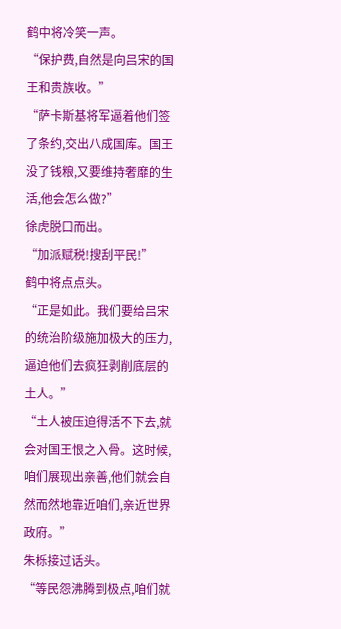鹤中将冷笑一声。
“保护费,自然是向吕宋的国王和贵族收。”
“萨卡斯基将军逼着他们签了条约,交出八成国库。国王没了钱粮,又要维持奢靡的生活,他会怎么做?”
徐虎脱口而出。
“加派赋税!搜刮平民!”
鹤中将点点头。
“正是如此。我们要给吕宋的统治阶级施加极大的压力,逼迫他们去疯狂剥削底层的土人。”
“土人被压迫得活不下去,就会对国王恨之入骨。这时候,咱们展现出亲善,他们就会自然而然地靠近咱们,亲近世界政府。”
朱栎接过话头。
“等民怨沸腾到极点,咱们就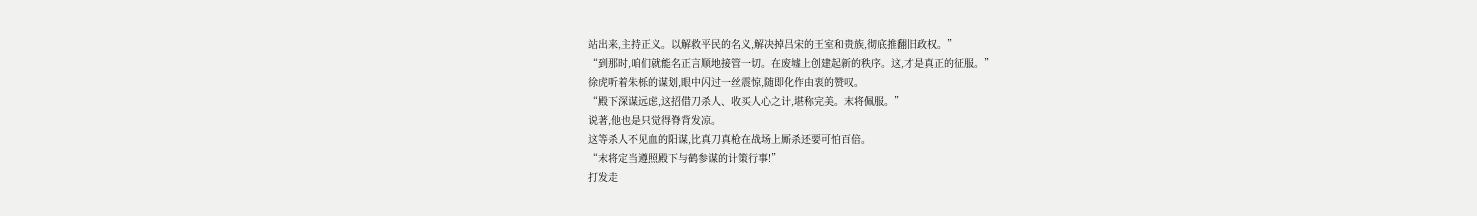站出来,主持正义。以解救平民的名义,解决掉吕宋的王室和贵族,彻底推翻旧政权。”
“到那时,咱们就能名正言顺地接管一切。在废墟上创建起新的秩序。这,才是真正的征服。”
徐虎听着朱栎的谋划,眼中闪过一丝震惊,随即化作由衷的赞叹。
“殿下深谋远虑,这招借刀杀人、收买人心之计,堪称完美。末将佩服。”
说著,他也是只觉得脊背发凉。
这等杀人不见血的阳谋,比真刀真枪在战场上厮杀还要可怕百倍。
“末将定当遵照殿下与鹤参谋的计策行事!”
打发走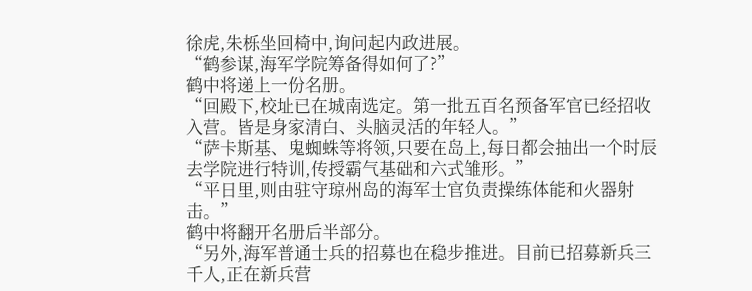徐虎,朱栎坐回椅中,询问起内政进展。
“鹤参谋,海军学院筹备得如何了?”
鹤中将递上一份名册。
“回殿下,校址已在城南选定。第一批五百名预备军官已经招收入营。皆是身家清白、头脑灵活的年轻人。”
“萨卡斯基、鬼蜘蛛等将领,只要在岛上,每日都会抽出一个时辰去学院进行特训,传授霸气基础和六式雏形。”
“平日里,则由驻守琼州岛的海军士官负责操练体能和火器射击。”
鹤中将翻开名册后半部分。
“另外,海军普通士兵的招募也在稳步推进。目前已招募新兵三千人,正在新兵营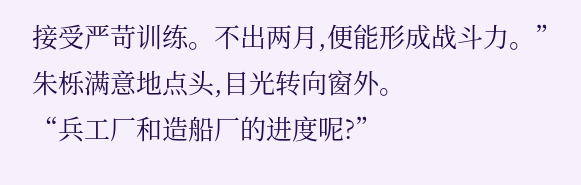接受严苛训练。不出两月,便能形成战斗力。”
朱栎满意地点头,目光转向窗外。
“兵工厂和造船厂的进度呢?”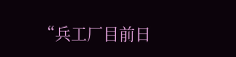“兵工厂目前日